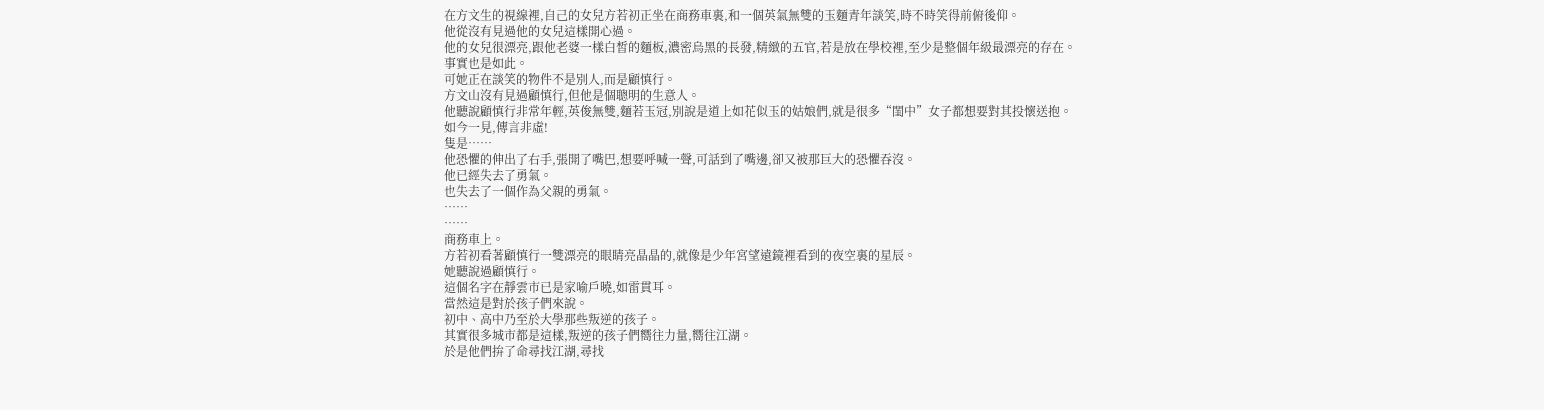在方文生的視線裡,自己的女兒方若初正坐在商務車裏,和一個英氣無雙的玉麵青年談笑,時不時笑得前俯後仰。
他從沒有見過他的女兒這樣開心過。
他的女兒很漂亮,跟他老婆一樣白皙的麵板,濃密烏黑的長發,精緻的五官,若是放在學校裡,至少是整個年級最漂亮的存在。
事實也是如此。
可她正在談笑的物件不是別人,而是顧慎行。
方文山沒有見過顧慎行,但他是個聰明的生意人。
他聽說顧慎行非常年輕,英俊無雙,麵若玉冠,別說是道上如花似玉的姑娘們,就是很多“閨中”女子都想要對其投懷送抱。
如今一見,傳言非虛!
隻是……
他恐懼的伸出了右手,張開了嘴巴,想要呼喊一聲,可話到了嘴邊,卻又被那巨大的恐懼吞沒。
他已經失去了勇氣。
也失去了一個作為父親的勇氣。
……
……
商務車上。
方若初看著顧慎行一雙漂亮的眼睛亮晶晶的,就像是少年宮望遠鏡裡看到的夜空裏的星辰。
她聽說過顧慎行。
這個名字在靜雲市已是家喻戶曉,如雷貫耳。
當然這是對於孩子們來說。
初中、高中乃至於大學那些叛逆的孩子。
其實很多城市都是這樣,叛逆的孩子們嚮往力量,嚮往江湖。
於是他們拚了命尋找江湖,尋找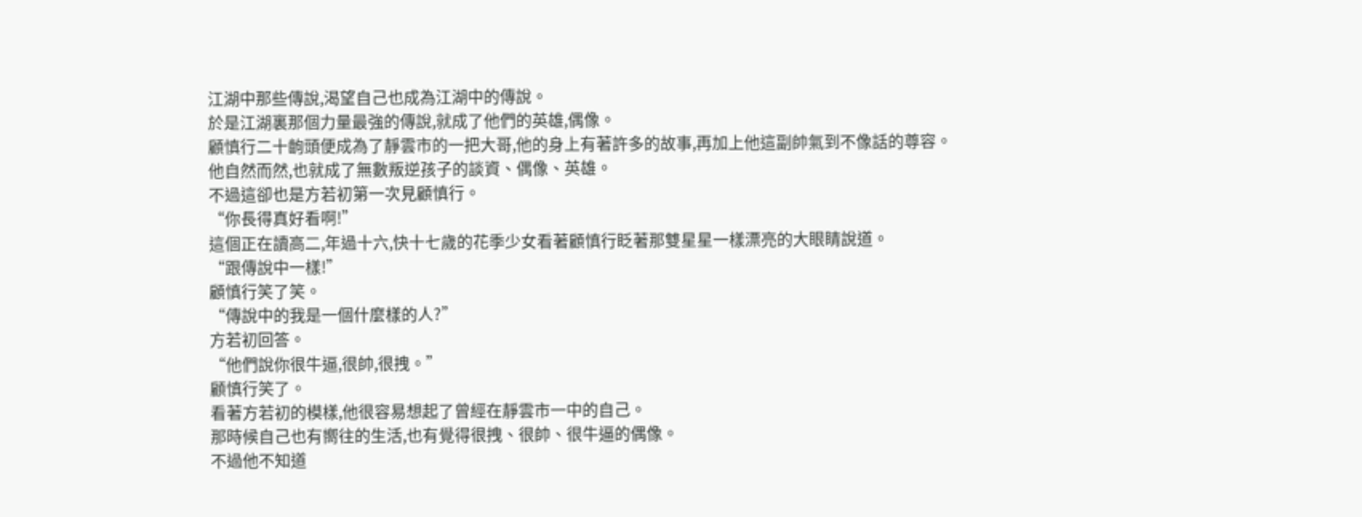江湖中那些傳說,渴望自己也成為江湖中的傳說。
於是江湖裏那個力量最強的傳說,就成了他們的英雄,偶像。
顧慎行二十齣頭便成為了靜雲市的一把大哥,他的身上有著許多的故事,再加上他這副帥氣到不像話的尊容。
他自然而然,也就成了無數叛逆孩子的談資、偶像、英雄。
不過這卻也是方若初第一次見顧慎行。
“你長得真好看啊!”
這個正在讀高二,年過十六,快十七歲的花季少女看著顧慎行眨著那雙星星一樣漂亮的大眼睛說道。
“跟傳說中一樣!”
顧慎行笑了笑。
“傳說中的我是一個什麼樣的人?”
方若初回答。
“他們說你很牛逼,很帥,很拽。”
顧慎行笑了。
看著方若初的模樣,他很容易想起了曾經在靜雲市一中的自己。
那時候自己也有嚮往的生活,也有覺得很拽、很帥、很牛逼的偶像。
不過他不知道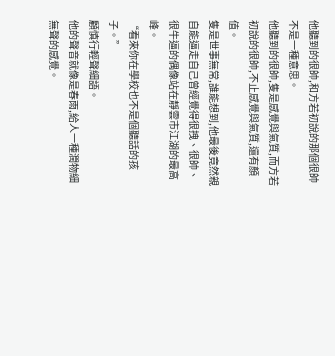他聽到的很帥,和方若初說的那個很帥不是一種意思。
他聽到的很帥,隻是感覺與氣質,而方若初說的很帥,不止感覺與氣質,還有顏值。
隻是世事無常,誰能想到,他最後竟然親自能逼走自己曾經覺得很拽、很帥、很牛逼的偶像站在靜雲市江湖的最高峰。
“看來你在學校也不是個聽話的孩子。”
顧慎行輕聲細語。
他的聲音就像是春雨,給人一種潤物細無聲的感覺。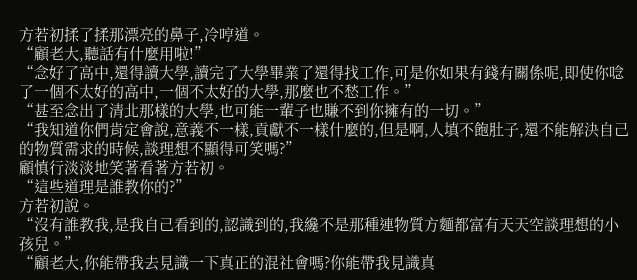方若初揉了揉那漂亮的鼻子,冷哼道。
“顧老大,聽話有什麼用啦!”
“念好了高中,還得讀大學,讀完了大學畢業了還得找工作,可是你如果有錢有關係呢,即使你唸了一個不太好的高中,一個不太好的大學,那麼也不愁工作。”
“甚至念出了清北那樣的大學,也可能一輩子也賺不到你擁有的一切。”
“我知道你們肯定會說,意義不一樣,貢獻不一樣什麼的,但是啊,人填不飽肚子,還不能解決自己的物質需求的時候,談理想不顯得可笑嗎?”
顧慎行淡淡地笑著看著方若初。
“這些道理是誰教你的?”
方若初說。
“沒有誰教我,是我自己看到的,認識到的,我纔不是那種連物質方麵都富有天天空談理想的小孩兒。”
“顧老大,你能帶我去見識一下真正的混社會嗎?你能帶我見識真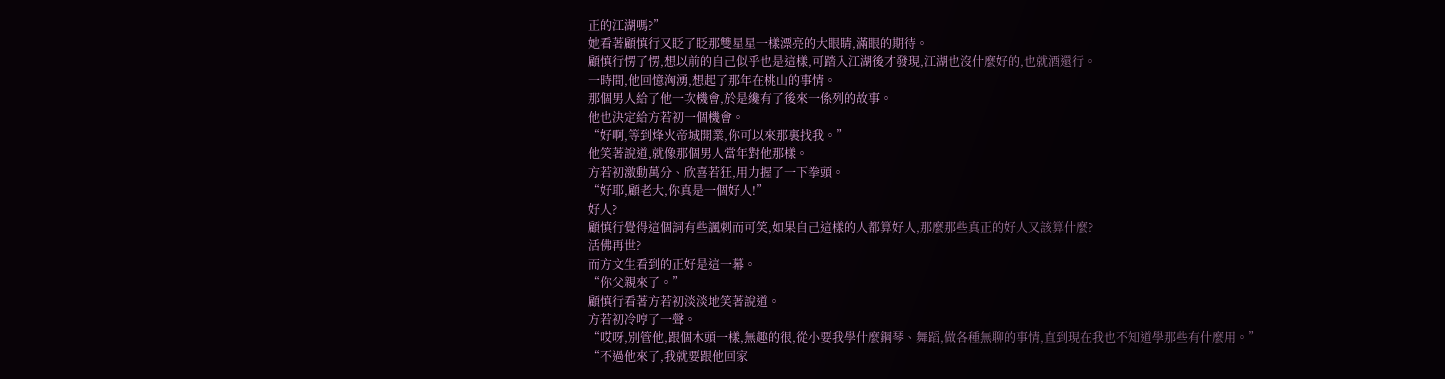正的江湖嗎?”
她看著顧慎行又眨了眨那雙星星一樣漂亮的大眼睛,滿眼的期待。
顧慎行愣了愣,想以前的自己似乎也是這樣,可踏入江湖後才發現,江湖也沒什麼好的,也就酒還行。
一時間,他回憶洶湧,想起了那年在桃山的事情。
那個男人給了他一次機會,於是纔有了後來一係列的故事。
他也決定給方若初一個機會。
“好啊,等到烽火帝城開業,你可以來那裏找我。”
他笑著說道,就像那個男人當年對他那樣。
方若初激動萬分、欣喜若狂,用力握了一下拳頭。
“好耶,顧老大,你真是一個好人!”
好人?
顧慎行覺得這個詞有些諷刺而可笑,如果自己這樣的人都算好人,那麼那些真正的好人又該算什麼?
活佛再世?
而方文生看到的正好是這一幕。
“你父親來了。”
顧慎行看著方若初淡淡地笑著說道。
方若初冷哼了一聲。
“哎呀,別管他,跟個木頭一樣,無趣的很,從小要我學什麼鋼琴、舞蹈,做各種無聊的事情,直到現在我也不知道學那些有什麼用。”
“不過他來了,我就要跟他回家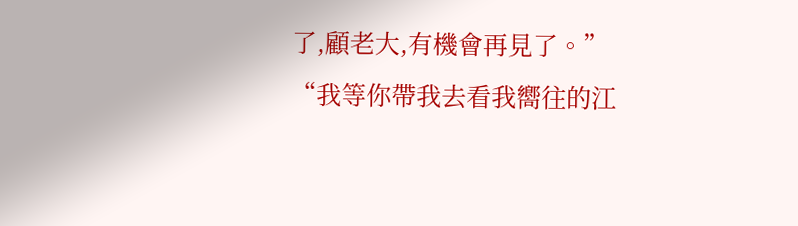了,顧老大,有機會再見了。”
“我等你帶我去看我嚮往的江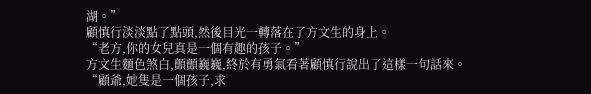湖。”
顧慎行淡淡點了點頭,然後目光一轉落在了方文生的身上。
“老方,你的女兒真是一個有趣的孩子。”
方文生麵色煞白,顫顫巍巍,終於有勇氣看著顧慎行說出了這樣一句話來。
“顧爺,她隻是一個孩子,求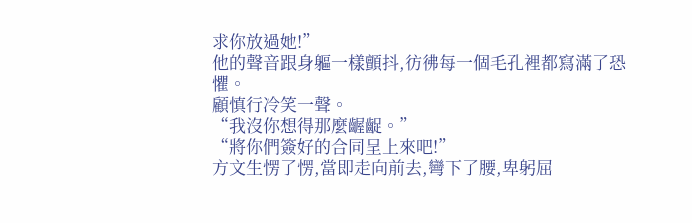求你放過她!”
他的聲音跟身軀一樣顫抖,彷彿每一個毛孔裡都寫滿了恐懼。
顧慎行冷笑一聲。
“我沒你想得那麼齷齪。”
“將你們簽好的合同呈上來吧!”
方文生愣了愣,當即走向前去,彎下了腰,卑躬屈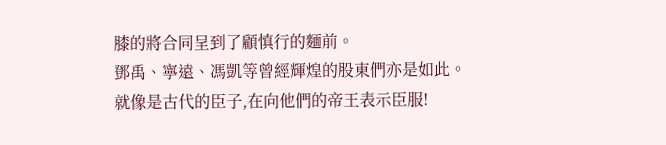膝的將合同呈到了顧慎行的麵前。
鄧禹、寧遠、馮凱等曾經輝煌的股東們亦是如此。
就像是古代的臣子,在向他們的帝王表示臣服!